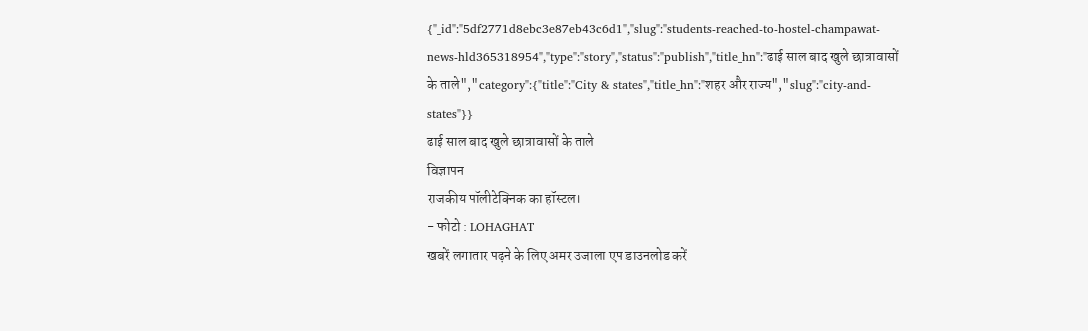{"_id":"5df2771d8ebc3e87eb43c6d1","slug":"students-reached-to-hostel-champawat-news-hld365318954","type":"story","status":"publish","title_hn":"ढाई साल बाद खुले छात्रावासों के ताले","category":{"title":"City & states","title_hn":"शहर और राज्य","slug":"city-and-states"}}
ढाई साल बाद खुले छात्रावासों के ताले
विज्ञापन
राजकीय पॉलीटेक्निक का हॉस्टल।
- फोटो : LOHAGHAT
खबरें लगातार पढ़ने के लिए अमर उजाला एप डाउनलोड करें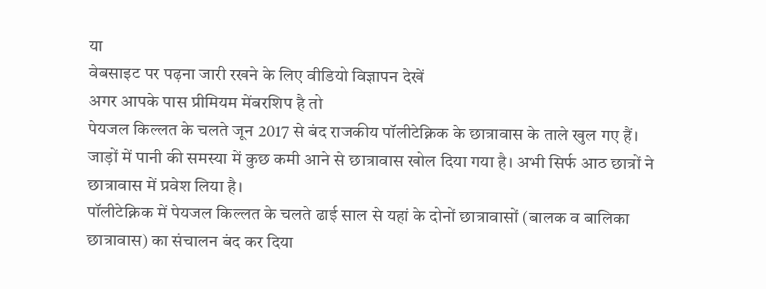या
वेबसाइट पर पढ़ना जारी रखने के लिए वीडियो विज्ञापन देखें
अगर आपके पास प्रीमियम मेंबरशिप है तो
पेयजल किल्लत के चलते जून 2017 से बंद राजकीय पॉलीटेक्निक के छात्रावास के ताले खुल गए हैं। जाड़ों में पानी की समस्या में कुछ कमी आने से छात्रावास खोल दिया गया है। अभी सिर्फ आठ छात्रों ने छात्रावास में प्रवेश लिया है।
पॉलीटेक्निक में पेयजल किल्लत के चलते ढाई साल से यहां के दोनों छात्रावासों (बालक व बालिका छात्रावास) का संचालन बंद कर दिया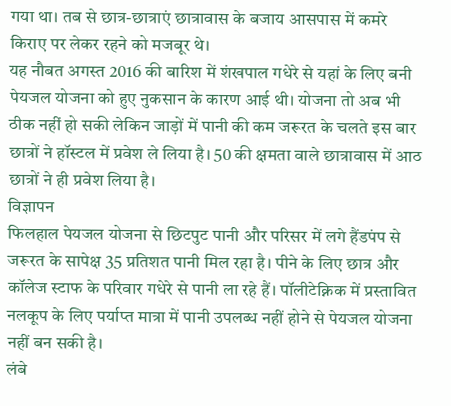गया था। तब से छात्र-छात्राएं छात्रावास के बजाय आसपास में कमरे किराए पर लेकर रहने को मजबूर थे।
यह नौबत अगस्त 2016 की बारिश में शंखपाल गधेरे से यहां के लिए बनी पेयजल योजना को हुए नुकसान के कारण आई थी। योजना तो अब भी ठीक नहीं हो सकी लेकिन जाड़ों में पानी की कम जरूरत के चलते इस बार छात्रों ने हॉस्टल में प्रवेश ले लिया है। 50 की क्षमता वाले छात्रावास में आठ छात्रों ने ही प्रवेश लिया है।
विज्ञापन
फिलहाल पेयजल योजना से छिटपुट पानी और परिसर में लगे हैंडपंप से जरूरत के सापेक्ष 35 प्रतिशत पानी मिल रहा है। पीने के लिए छात्र और कॉलेज स्टाफ के परिवार गधेरे से पानी ला रहे हैं। पॉलीटेक्निक में प्रस्तावित नलकूप के लिए पर्याप्त मात्रा में पानी उपलब्ध नहीं होने से पेयजल योजना नहीं बन सकी है।
लंबे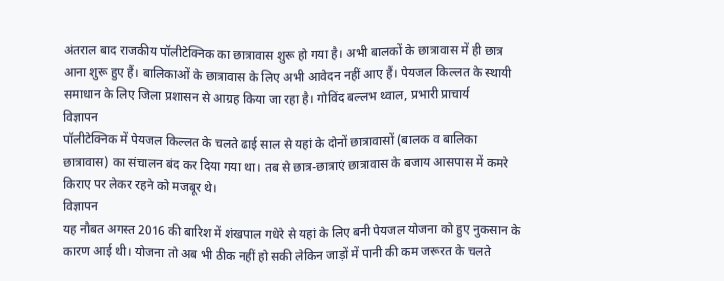अंतराल बाद राजकीय पॉलीटेक्निक का छात्रावास शुरू हो गया है। अभी बालकों के छात्रावास में ही छात्र आना शुरू हुए हैं। बालिकाओं के छात्रावास के लिए अभी आवेदन नहीं आए हैं। पेयजल किल्लत के स्थायी समाधान के लिए जिला प्रशासन से आग्रह किया जा रहा है। गोविंद बल्लभ थ्वाल, प्रभारी प्राचार्य
विज्ञापन
पॉलीटेक्निक में पेयजल किल्लत के चलते ढाई साल से यहां के दोनों छात्रावासों (बालक व बालिका छात्रावास) का संचालन बंद कर दिया गया था। तब से छात्र-छात्राएं छात्रावास के बजाय आसपास में कमरे किराए पर लेकर रहने को मजबूर थे।
विज्ञापन
यह नौबत अगस्त 2016 की बारिश में शंखपाल गधेरे से यहां के लिए बनी पेयजल योजना को हुए नुकसान के कारण आई थी। योजना तो अब भी ठीक नहीं हो सकी लेकिन जाड़ों में पानी की कम जरूरत के चलते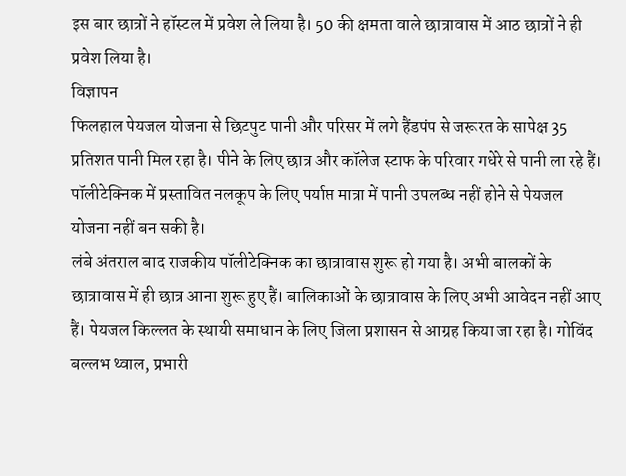इस बार छात्रों ने हॉस्टल में प्रवेश ले लिया है। 50 की क्षमता वाले छात्रावास में आठ छात्रों ने ही प्रवेश लिया है।
विज्ञापन
फिलहाल पेयजल योजना से छिटपुट पानी और परिसर में लगे हैंडपंप से जरूरत के सापेक्ष 35 प्रतिशत पानी मिल रहा है। पीने के लिए छात्र और कॉलेज स्टाफ के परिवार गधेरे से पानी ला रहे हैं। पॉलीटेक्निक में प्रस्तावित नलकूप के लिए पर्याप्त मात्रा में पानी उपलब्ध नहीं होने से पेयजल योजना नहीं बन सकी है।
लंबे अंतराल बाद राजकीय पॉलीटेक्निक का छात्रावास शुरू हो गया है। अभी बालकों के छात्रावास में ही छात्र आना शुरू हुए हैं। बालिकाओं के छात्रावास के लिए अभी आवेदन नहीं आए हैं। पेयजल किल्लत के स्थायी समाधान के लिए जिला प्रशासन से आग्रह किया जा रहा है। गोविंद बल्लभ थ्वाल, प्रभारी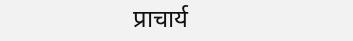प्राचार्य